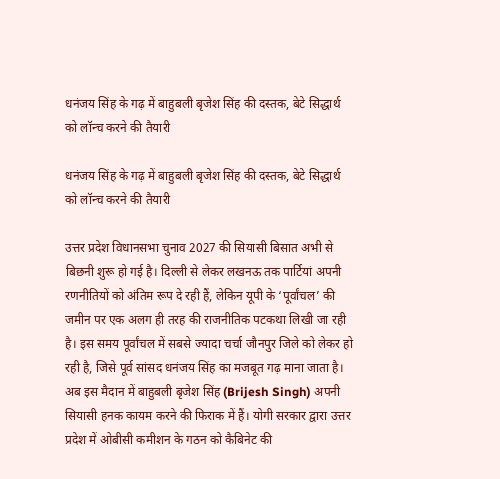धनंजय सिंह के गढ़ में बाहुबली बृजेश सिंह की दस्तक, बेटे सिद्धार्थ को लॉन्च करने की तैयारी

धनंजय सिंह के गढ़ में बाहुबली बृजेश सिंह की दस्तक, बेटे सिद्धार्थ को लॉन्च करने की तैयारी

उत्तर प्रदेश विधानसभा चुनाव 2027 की सियासी बिसात अभी से बिछनी शुरू हो गई है। दिल्ली से लेकर लखनऊ तक पार्टियां अपनी रणनीतियों को अंतिम रूप दे रही हैं, लेकिन यूपी के ‘पूर्वांचल’ की जमीन पर एक अलग ही तरह की राजनीतिक पटकथा लिखी जा रही है। इस समय पूर्वांचल में सबसे ज्यादा चर्चा जौनपुर जिले को लेकर हो रही है, जिसे पूर्व सांसद धनंजय सिंह का मजबूत गढ़ माना जाता है। अब इस मैदान में बाहुबली बृजेश सिंह (Brijesh Singh) अपनी सियासी हनक कायम करने की फिराक में हैं। योगी सरकार द्वारा उत्तर प्रदेश में ओबीसी कमीशन के गठन को कैबिनेट की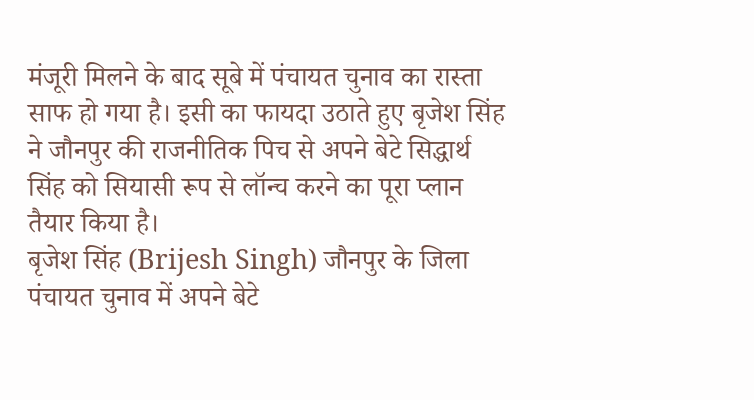मंजूरी मिलने के बाद सूबे में पंचायत चुनाव का रास्ता साफ हो गया है। इसी का फायदा उठाते हुए बृजेश सिंह ने जौनपुर की राजनीतिक पिच से अपने बेटे सिद्धार्थ सिंह को सियासी रूप से लॉन्च करने का पूरा प्लान तैयार किया है।
बृजेश सिंह (Brijesh Singh) जौनपुर के जिला पंचायत चुनाव में अपने बेटे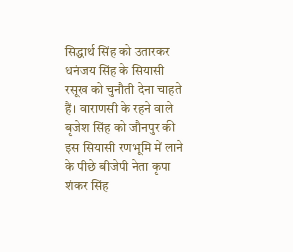सिद्धार्थ सिंह को उतारकर धनंजय सिंह के सियासी रसूख को चुनौती देना चाहते हैं। वाराणसी के रहने वाले बृजेश सिंह को जौनपुर की इस सियासी रणभूमि में लाने के पीछे बीजेपी नेता कृपा शंकर सिंह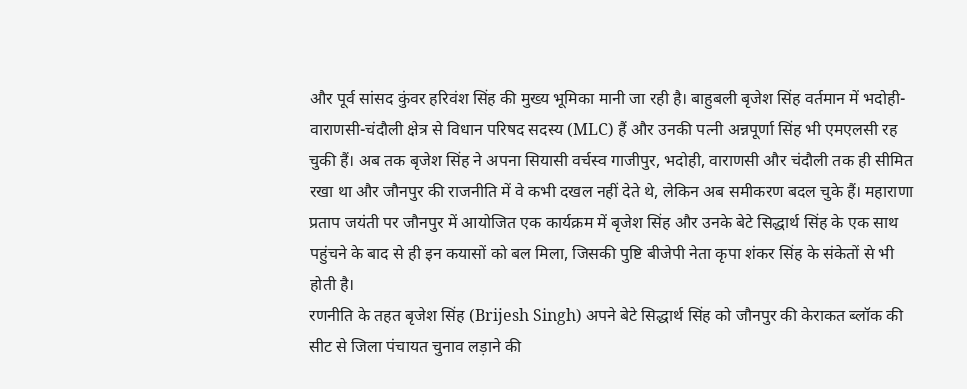और पूर्व सांसद कुंवर हरिवंश सिंह की मुख्य भूमिका मानी जा रही है। बाहुबली बृजेश सिंह वर्तमान में भदोही-वाराणसी-चंदौली क्षेत्र से विधान परिषद सदस्य (MLC) हैं और उनकी पत्नी अन्नपूर्णा सिंह भी एमएलसी रह चुकी हैं। अब तक बृजेश सिंह ने अपना सियासी वर्चस्व गाजीपुर, भदोही, वाराणसी और चंदौली तक ही सीमित रखा था और जौनपुर की राजनीति में वे कभी दखल नहीं देते थे, लेकिन अब समीकरण बदल चुके हैं। महाराणा प्रताप जयंती पर जौनपुर में आयोजित एक कार्यक्रम में बृजेश सिंह और उनके बेटे सिद्धार्थ सिंह के एक साथ पहुंचने के बाद से ही इन कयासों को बल मिला, जिसकी पुष्टि बीजेपी नेता कृपा शंकर सिंह के संकेतों से भी होती है।
रणनीति के तहत बृजेश सिंह (Brijesh Singh) अपने बेटे सिद्धार्थ सिंह को जौनपुर की केराकत ब्लॉक की सीट से जिला पंचायत चुनाव लड़ाने की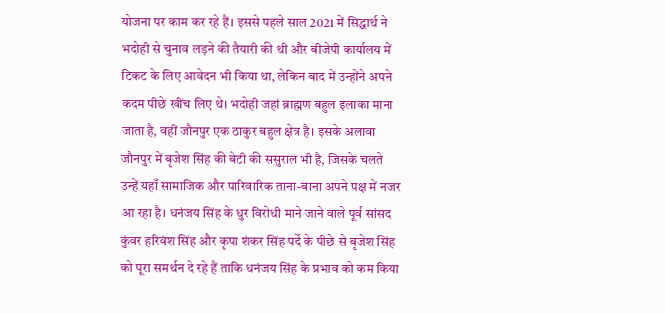योजना पर काम कर रहे हैं। इससे पहले साल 2021 में सिद्धार्थ ने भदोही से चुनाव लड़ने की तैयारी की थी और बीजेपी कार्यालय में टिकट के लिए आवेदन भी किया था, लेकिन बाद में उन्होंने अपने कदम पीछे खींच लिए थे। भदोही जहां ब्राह्मण बहुल इलाका माना जाता है, वहीं जौनपुर एक ठाकुर बहुल क्षेत्र है। इसके अलावा जौनपुर में बृजेश सिंह की बेटी की ससुराल भी है, जिसके चलते उन्हें यहाँ सामाजिक और पारिवारिक ताना-बाना अपने पक्ष में नजर आ रहा है। धनंजय सिंह के धुर विरोधी माने जाने वाले पूर्व सांसद कुंवर हरिवंश सिंह और कृपा शंकर सिंह पर्दे के पीछे से बृजेश सिंह को पूरा समर्थन दे रहे हैं ताकि धनंजय सिंह के प्रभाव को कम किया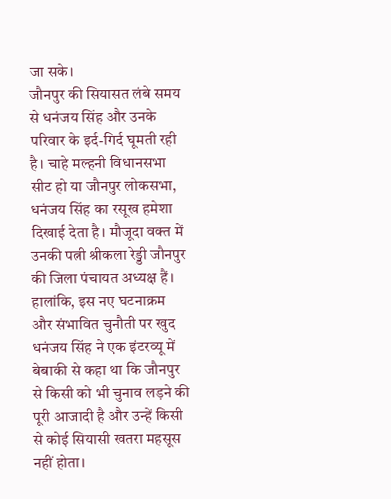जा सके।
जौनपुर की सियासत लंबे समय से धनंजय सिंह और उनके परिवार के इर्द-गिर्द घूमती रही है। चाहे मल्हनी विधानसभा सीट हो या जौनपुर लोकसभा, धनंजय सिंह का रसूख हमेशा दिखाई देता है। मौजूदा वक्त में उनकी पत्नी श्रीकला रेड्डी जौनपुर की जिला पंचायत अध्यक्ष हैं। हालांकि, इस नए घटनाक्रम और संभावित चुनौती पर खुद धनंजय सिंह ने एक इंटरव्यू में बेबाकी से कहा था कि जौनपुर से किसी को भी चुनाव लड़ने की पूरी आजादी है और उन्हें किसी से कोई सियासी खतरा महसूस नहीं होता।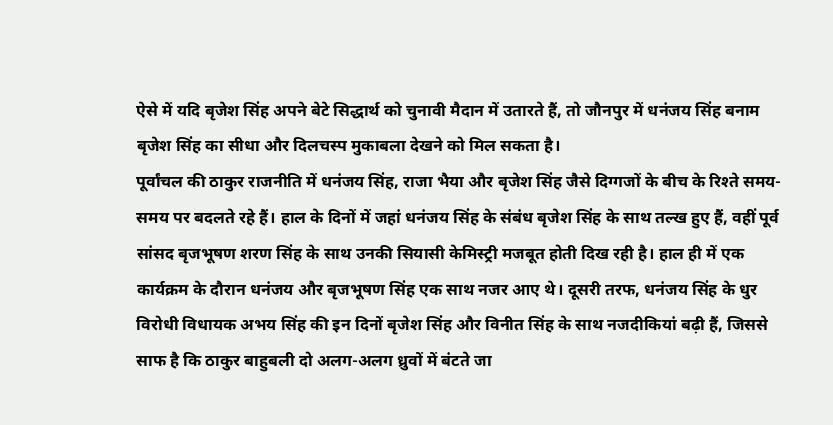ऐसे में यदि बृजेश सिंह अपने बेटे सिद्धार्थ को चुनावी मैदान में उतारते हैं, तो जौनपुर में धनंजय सिंह बनाम बृजेश सिंह का सीधा और दिलचस्प मुकाबला देखने को मिल सकता है।
पूर्वांचल की ठाकुर राजनीति में धनंजय सिंह, राजा भैया और बृजेश सिंह जैसे दिग्गजों के बीच के रिश्ते समय-समय पर बदलते रहे हैं। हाल के दिनों में जहां धनंजय सिंह के संबंध बृजेश सिंह के साथ तल्ख हुए हैं, वहीं पूर्व सांसद बृजभूषण शरण सिंह के साथ उनकी सियासी केमिस्ट्री मजबूत होती दिख रही है। हाल ही में एक कार्यक्रम के दौरान धनंजय और बृजभूषण सिंह एक साथ नजर आए थे। दूसरी तरफ, धनंजय सिंह के धुर विरोधी विधायक अभय सिंह की इन दिनों बृजेश सिंह और विनीत सिंह के साथ नजदीकियां बढ़ी हैं, जिससे साफ है कि ठाकुर बाहुबली दो अलग-अलग ध्रुवों में बंटते जा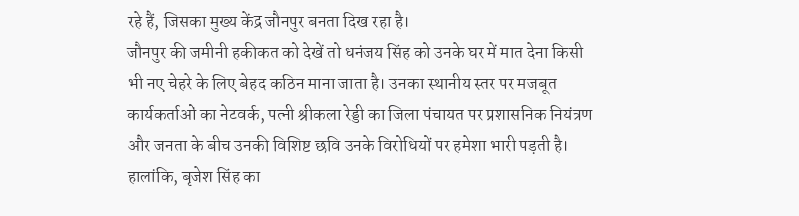रहे हैं, जिसका मुख्य केंद्र जौनपुर बनता दिख रहा है।
जौनपुर की जमीनी हकीकत को देखें तो धनंजय सिंह को उनके घर में मात देना किसी भी नए चेहरे के लिए बेहद कठिन माना जाता है। उनका स्थानीय स्तर पर मजबूत कार्यकर्ताओं का नेटवर्क, पत्नी श्रीकला रेड्डी का जिला पंचायत पर प्रशासनिक नियंत्रण और जनता के बीच उनकी विशिष्ट छवि उनके विरोधियों पर हमेशा भारी पड़ती है। हालांकि, बृजेश सिंह का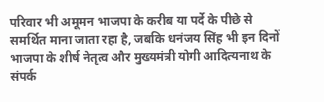परिवार भी अमूमन भाजपा के करीब या पर्दे के पीछे से समर्थित माना जाता रहा है, जबकि धनंजय सिंह भी इन दिनों भाजपा के शीर्ष नेतृत्व और मुख्यमंत्री योगी आदित्यनाथ के संपर्क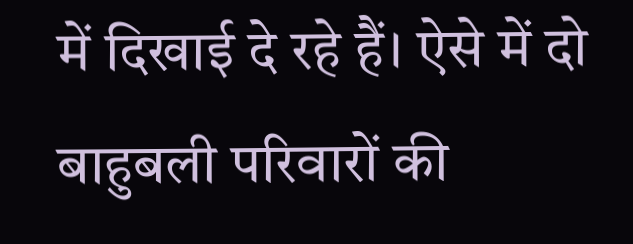में दिखाई दे रहे हैं। ऐसे में दो बाहुबली परिवारों की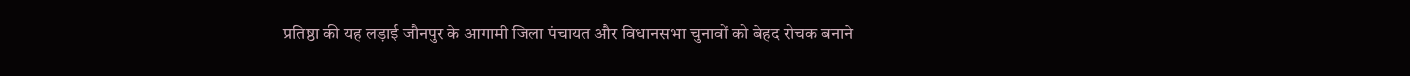प्रतिष्ठा की यह लड़ाई जौनपुर के आगामी जिला पंचायत और विधानसभा चुनावों को बेहद रोचक बनाने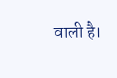वाली है।